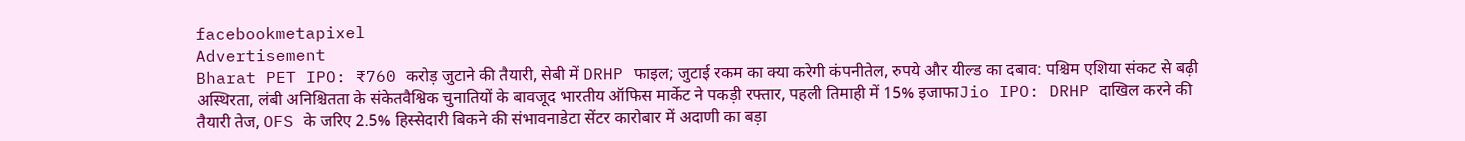facebookmetapixel
Advertisement
Bharat PET IPO: ₹760 करोड़ जुटाने की तैयारी, सेबी में DRHP फाइल; जुटाई रकम का क्या करेगी कंपनीतेल, रुपये और यील्ड का दबाव: पश्चिम एशिया संकट से बढ़ी अस्थिरता, लंबी अनिश्चितता के संकेतवैश्विक चुनातियों के बावजूद भारतीय ऑफिस मार्केट ने पकड़ी रफ्तार, पहली तिमाही में 15% इजाफाJio IPO: DRHP दाखिल करने की तैयारी तेज, OFS के जरिए 2.5% हिस्सेदारी बिकने की संभावनाडेटा सेंटर कारोबार में अदाणी का बड़ा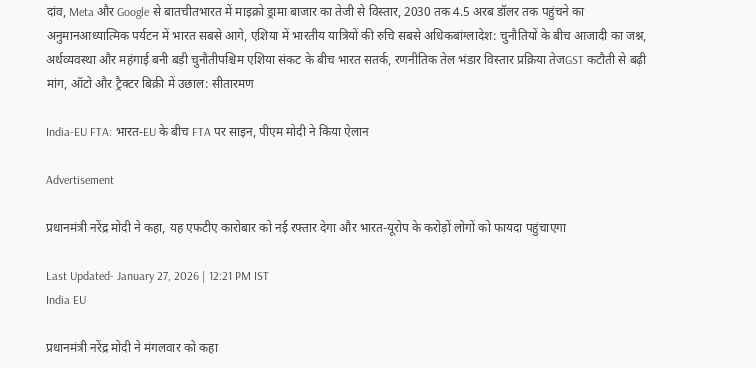दांव, Meta और Google से बातचीतभारत में माइक्रो ड्रामा बाजार का तेजी से विस्तार, 2030 तक 4.5 अरब डॉलर तक पहुंचने का अनुमानआध्यात्मिक पर्यटन में भारत सबसे आगे, एशिया में भारतीय यात्रियों की रुचि सबसे अधिकबांग्लादेश: चुनौतियों के बीच आजादी का जश्न, अर्थव्यवस्था और महंगाई बनी बड़ी चुनौतीपश्चिम एशिया संकट के बीच भारत सतर्क, रणनीतिक तेल भंडार विस्तार प्रक्रिया तेजGST कटौती से बढ़ी मांग, ऑटो और ट्रैक्टर बिक्री में उछाल: सीतारमण

India-EU FTA: भारत-EU के बीच FTA पर साइन, पीएम मोदी ने किया ऐलान

Advertisement

प्रधानमंत्री नरेंद्र मोदी ने कहा, यह एफटीए कारोबार को नई रफ्तार देगा और भारत-यूरोप के करोड़ों लोगों को फायदा पहुंचाएगा

Last Updated- January 27, 2026 | 12:21 PM IST
India EU

प्रधानमंत्री नरेंद्र मोदी ने मंगलवार को कहा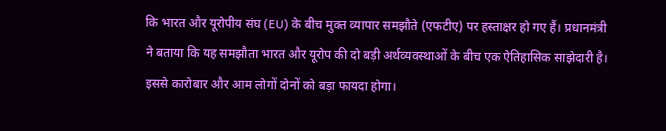कि भारत और यूरोपीय संघ (EU) के बीच मुक्त व्यापार समझौते (एफटीए) पर हस्ताक्षर हो गए हैं। प्रधानमंत्री ने बताया कि यह समझौता भारत और यूरोप की दो बड़ी अर्थव्यवस्थाओं के बीच एक ऐतिहासिक साझेदारी है। इससे कारोबार और आम लोगों दोनों को बड़ा फायदा होगा।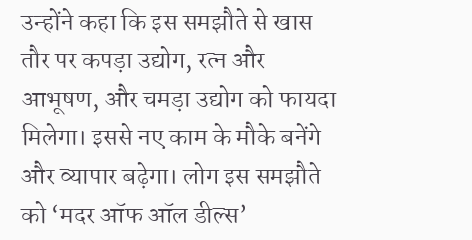उन्होंने कहा कि इस समझौते से खास तौर पर कपड़ा उद्योग, रत्न और आभूषण, और चमड़ा उद्योग को फायदा मिलेगा। इससे नए काम के मौके बनेंगे और व्यापार बढ़ेगा। लोग इस समझौते को ‘मदर ऑफ ऑल डील्स’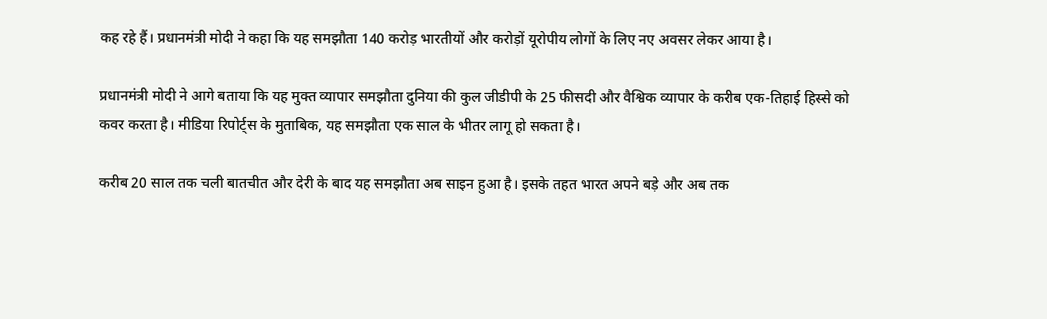कह रहे हैं। प्रधानमंत्री मोदी ने कहा कि यह समझौता 140 करोड़ भारतीयों और करोड़ों यूरोपीय लोगों के लिए नए अवसर लेकर आया है।

प्रधानमंत्री मोदी ने आगे बताया कि यह मुक्त व्यापार समझौता दुनिया की कुल जीडीपी के 25 फीसदी और वैश्विक व्यापार के करीब एक-तिहाई हिस्से को कवर करता है। मीडिया रिपोर्ट्स के मुताबिक, यह समझौता एक साल के भीतर लागू हो सकता है।

करीब 20 साल तक चली बातचीत और देरी के बाद यह समझौता अब साइन हुआ है। इसके तहत भारत अपने बड़े और अब तक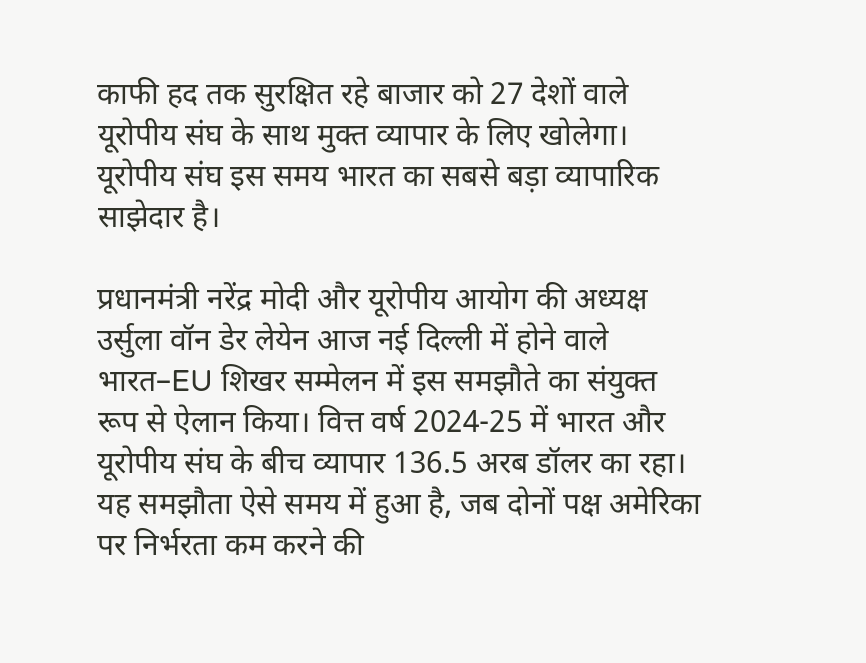काफी हद तक सुरक्षित रहे बाजार को 27 देशों वाले यूरोपीय संघ के साथ मुक्त व्यापार के लिए खोलेगा। यूरोपीय संघ इस समय भारत का सबसे बड़ा व्यापारिक साझेदार है।

प्रधानमंत्री नरेंद्र मोदी और यूरोपीय आयोग की अध्यक्ष उर्सुला वॉन डेर लेयेन आज नई दिल्ली में होने वाले भारत–EU शिखर सम्मेलन में इस समझौते का संयुक्त रूप से ऐलान किया। वित्त वर्ष 2024-25 में भारत और यूरोपीय संघ के बीच व्यापार 136.5 अरब डॉलर का रहा। यह समझौता ऐसे समय में हुआ है, जब दोनों पक्ष अमेरिका पर निर्भरता कम करने की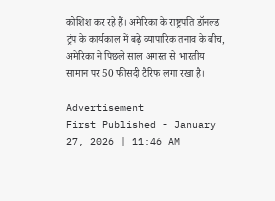कोशिश कर रहे हैं। अमेरिका के राष्ट्रपति डॉनल्ड ट्रंप के कार्यकाल में बढ़े व्यापारिक तनाव के बीच, अमेरिका ने पिछले साल अगस्त से भारतीय सामान पर 50 फीसदी टैरिफ लगा रखा है।

Advertisement
First Published - January 27, 2026 | 11:46 AM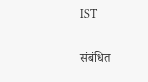IST

संबंधित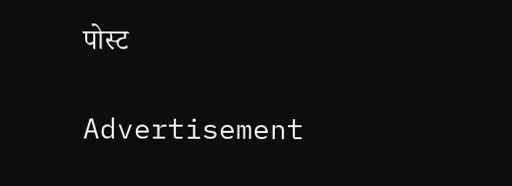पोस्ट

Advertisement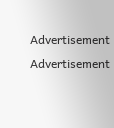Advertisement
Advertisement